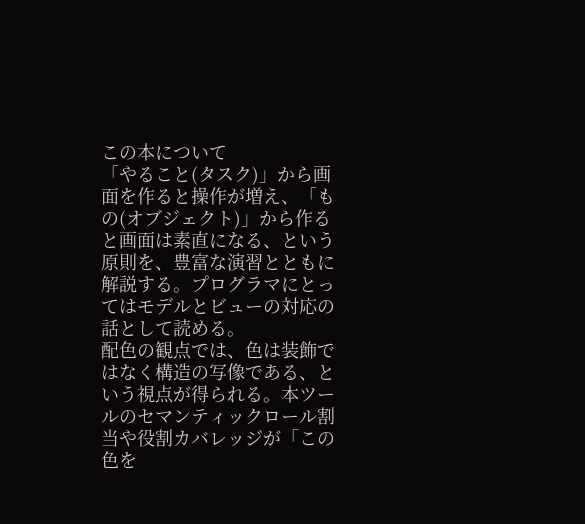この本について
「やること(タスク)」から画面を作ると操作が増え、「もの(オブジェクト)」から作ると画面は素直になる、という原則を、豊富な演習とともに解説する。プログラマにとってはモデルとビューの対応の話として読める。
配色の観点では、色は装飾ではなく構造の写像である、という視点が得られる。本ツールのセマンティックロール割当や役割カバレッジが「この色を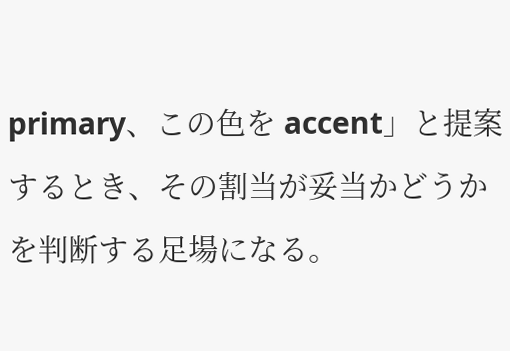primary、この色を accent」と提案するとき、その割当が妥当かどうかを判断する足場になる。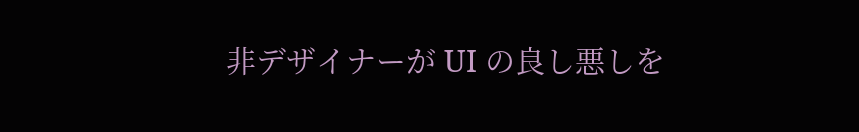非デザイナーが UI の良し悪しを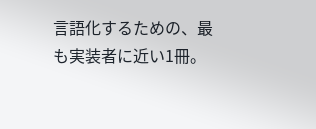言語化するための、最も実装者に近い1冊。